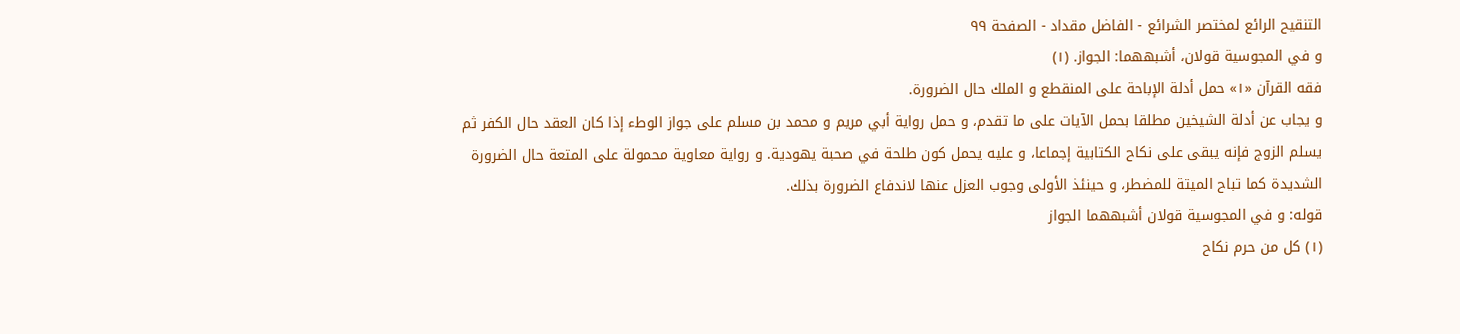التنقيح الرائع لمختصر الشرائع - الفاضل مقداد - الصفحة ٩٩
و في المجوسية قولان، أشبههما: الجواز. (١)
فقه القرآن «١» حمل أدلة الإباحة على المنقطع و الملك حال الضرورة.
و يجاب عن أدلة الشيخين مطلقا بحمل الآيات على ما تقدم، و حمل رواية أبي مريم و محمد بن مسلم على جواز الوطء إذا كان العقد حال الكفر ثم يسلم الزوج فإنه يبقى على نكاح الكتابية إجماعا، و عليه يحمل كون طلحة في صحبة يهودية. و رواية معاوية محمولة على المتعة حال الضرورة الشديدة كما تباح الميتة للمضطر، و حينئذ الأولى وجوب العزل عنها لاندفاع الضرورة بذلك.
قوله: و في المجوسية قولان أشبههما الجواز
(١) كل من حرم نكاح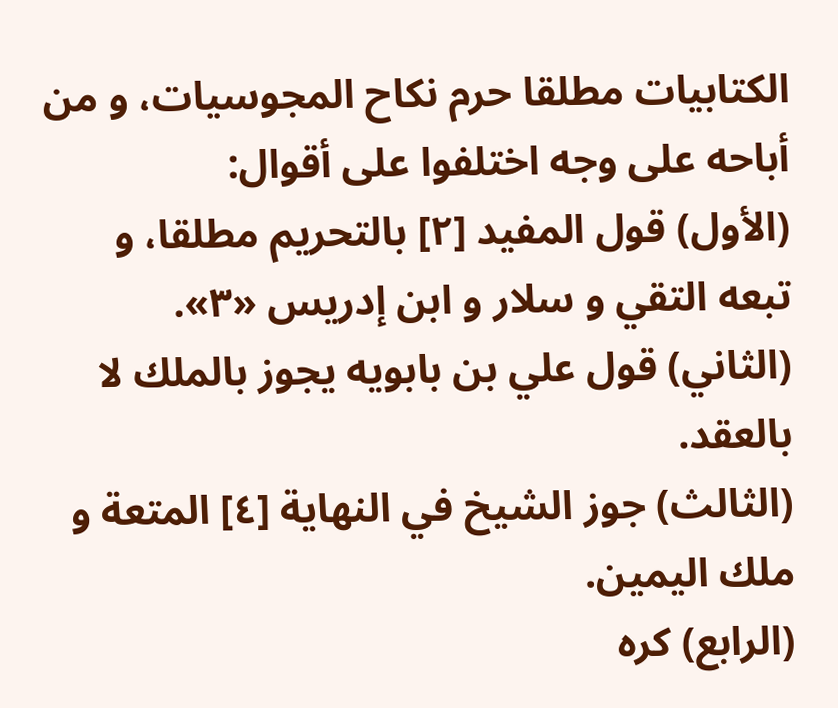الكتابيات مطلقا حرم نكاح المجوسيات، و من أباحه على وجه اختلفوا على أقوال:
(الأول) قول المفيد [٢] بالتحريم مطلقا، و تبعه التقي و سلار و ابن إدريس «٣».
(الثاني) قول علي بن بابويه يجوز بالملك لا بالعقد.
(الثالث) جوز الشيخ في النهاية [٤] المتعة و ملك اليمين.
(الرابع) كره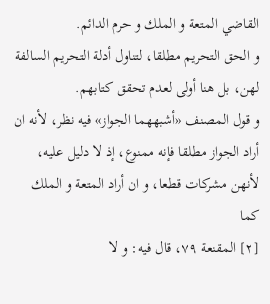القاضي المتعة و الملك و حرم الدائم.
و الحق التحريم مطلقا، لتناول أدلة التحريم السالفة لهن، بل هنا أولى لعدم تحقق كتابهم.
و قول المصنف «أشبههما الجواز» فيه نظر، لأنه ان أراد الجواز مطلقا فإنه ممنوع، إذ لا دليل عليه، لأنهن مشركات قطعا، و ان أراد المتعة و الملك كما
[٢] المقنعة ٧٩، قال فيه: و لا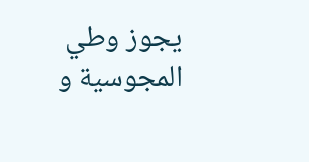يجوز وطي المجوسية و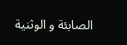الصابئة و الوثنية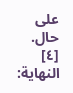على حال.
[٤] النهاية: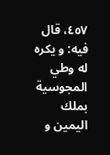٤٥٧، قال فيه: و يكره له وطي المجوسية بملك اليمين و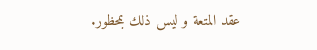عقد المتعة و ليس ذلك بمحظور.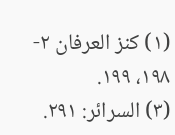(١) كنز العرفان ٢- ١٩٨، ١٩٩.
(٣) السرائر: ٢٩١.